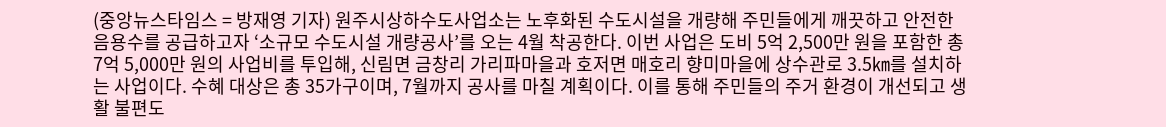(중앙뉴스타임스 = 방재영 기자) 원주시상하수도사업소는 노후화된 수도시설을 개량해 주민들에게 깨끗하고 안전한 음용수를 공급하고자 ‘소규모 수도시설 개량공사’를 오는 4월 착공한다. 이번 사업은 도비 5억 2,500만 원을 포함한 총 7억 5,000만 원의 사업비를 투입해, 신림면 금창리 가리파마을과 호저면 매호리 향미마을에 상수관로 3.5㎞를 설치하는 사업이다. 수혜 대상은 총 35가구이며, 7월까지 공사를 마칠 계획이다. 이를 통해 주민들의 주거 환경이 개선되고 생활 불편도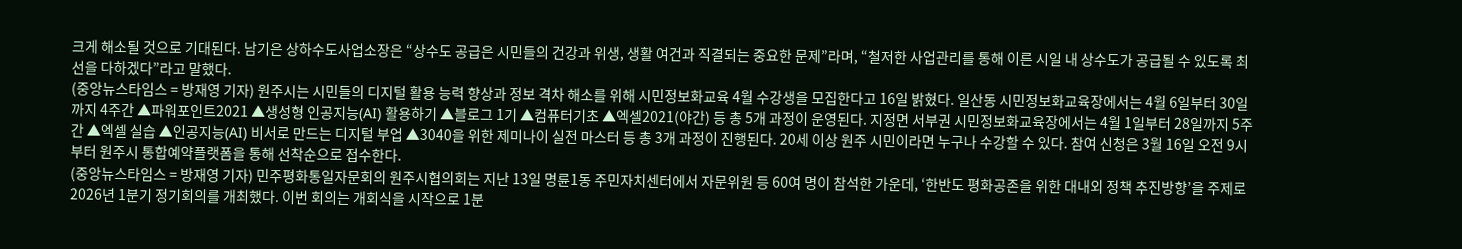크게 해소될 것으로 기대된다. 남기은 상하수도사업소장은 “상수도 공급은 시민들의 건강과 위생, 생활 여건과 직결되는 중요한 문제”라며, “철저한 사업관리를 통해 이른 시일 내 상수도가 공급될 수 있도록 최선을 다하겠다”라고 말했다.
(중앙뉴스타임스 = 방재영 기자) 원주시는 시민들의 디지털 활용 능력 향상과 정보 격차 해소를 위해 시민정보화교육 4월 수강생을 모집한다고 16일 밝혔다. 일산동 시민정보화교육장에서는 4월 6일부터 30일까지 4주간 ▲파워포인트2021 ▲생성형 인공지능(AI) 활용하기 ▲블로그 1기 ▲컴퓨터기초 ▲엑셀2021(야간) 등 총 5개 과정이 운영된다. 지정면 서부권 시민정보화교육장에서는 4월 1일부터 28일까지 5주간 ▲엑셀 실습 ▲인공지능(AI) 비서로 만드는 디지털 부업 ▲3040을 위한 제미나이 실전 마스터 등 총 3개 과정이 진행된다. 20세 이상 원주 시민이라면 누구나 수강할 수 있다. 참여 신청은 3월 16일 오전 9시부터 원주시 통합예약플랫폼을 통해 선착순으로 접수한다.
(중앙뉴스타임스 = 방재영 기자) 민주평화통일자문회의 원주시협의회는 지난 13일 명륜1동 주민자치센터에서 자문위원 등 60여 명이 참석한 가운데, ‘한반도 평화공존을 위한 대내외 정책 추진방향’을 주제로 2026년 1분기 정기회의를 개최했다. 이번 회의는 개회식을 시작으로 1분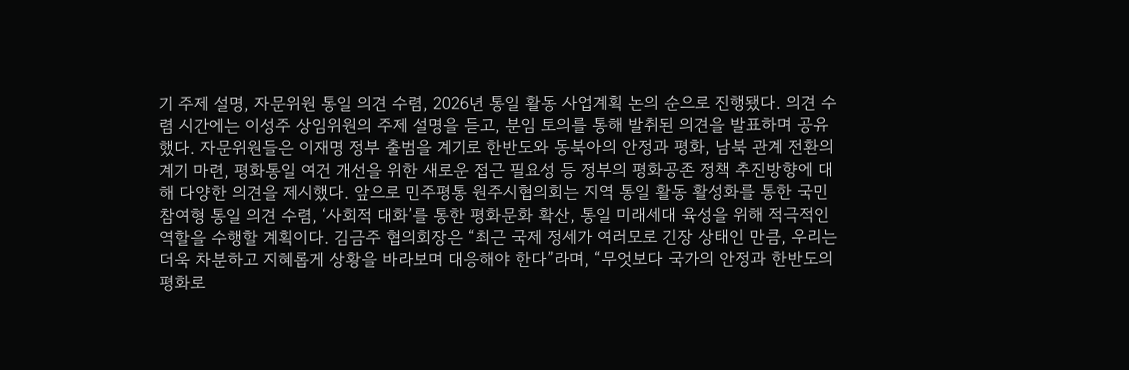기 주제 설명, 자문위원 통일 의견 수렴, 2026년 통일 활동 사업계획 논의 순으로 진행됐다. 의견 수렴 시간에는 이성주 상임위원의 주제 설명을 듣고, 분임 토의를 통해 발취된 의견을 발표하며 공유했다. 자문위원들은 이재명 정부 출범을 계기로 한반도와 동북아의 안정과 평화, 남북 관계 전환의 계기 마련, 평화통일 여건 개선을 위한 새로운 접근 필요성 등 정부의 평화공존 정책 추진방향에 대해 다양한 의견을 제시했다. 앞으로 민주평통 원주시협의회는 지역 통일 활동 활성화를 통한 국민 참여형 통일 의견 수렴, ‘사회적 대화’를 통한 평화문화 확산, 통일 미래세대 육성을 위해 적극적인 역할을 수행할 계획이다. 김금주 협의회장은 “최근 국제 정세가 여러모로 긴장 상태인 만큼, 우리는 더욱 차분하고 지혜롭게 상황을 바라보며 대응해야 한다”라며, “무엇보다 국가의 안정과 한반도의 평화로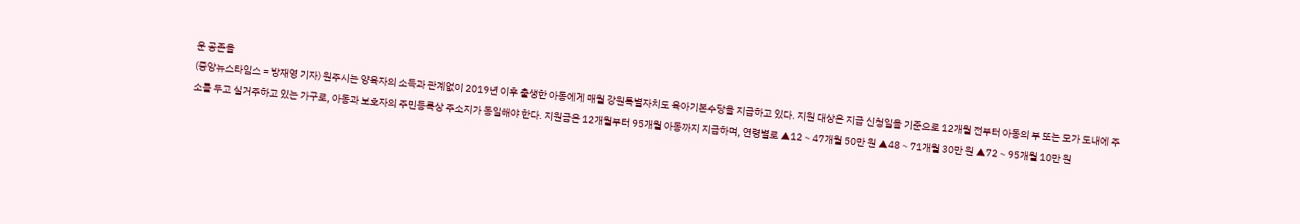운 공존을
(중앙뉴스타임스 = 방재영 기자) 원주시는 양육자의 소득과 관계없이 2019년 이후 출생한 아동에게 매월 강원특별자치도 육아기본수당을 지급하고 있다. 지원 대상은 지급 신청일을 기준으로 12개월 전부터 아동의 부 또는 모가 도내에 주소를 두고 실거주하고 있는 가구로, 아동과 보호자의 주민등록상 주소지가 동일해야 한다. 지원금은 12개월부터 95개월 아동까지 지급하며, 연령별로 ▲12∼47개월 50만 원 ▲48∼71개월 30만 원 ▲72∼95개월 10만 원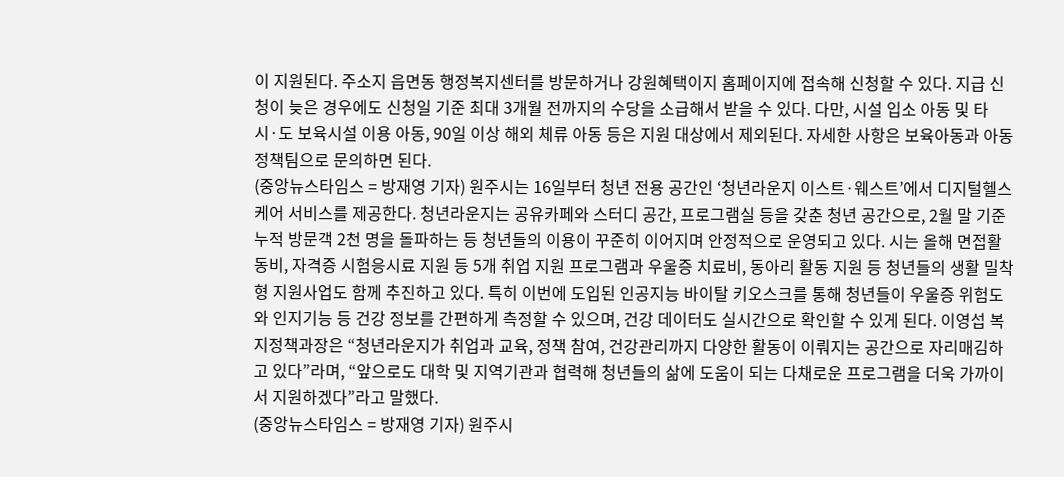이 지원된다. 주소지 읍면동 행정복지센터를 방문하거나 강원혜택이지 홈페이지에 접속해 신청할 수 있다. 지급 신청이 늦은 경우에도 신청일 기준 최대 3개월 전까지의 수당을 소급해서 받을 수 있다. 다만, 시설 입소 아동 및 타 시·도 보육시설 이용 아동, 90일 이상 해외 체류 아동 등은 지원 대상에서 제외된다. 자세한 사항은 보육아동과 아동정책팀으로 문의하면 된다.
(중앙뉴스타임스 = 방재영 기자) 원주시는 16일부터 청년 전용 공간인 ‘청년라운지 이스트·웨스트’에서 디지털헬스케어 서비스를 제공한다. 청년라운지는 공유카페와 스터디 공간, 프로그램실 등을 갖춘 청년 공간으로, 2월 말 기준 누적 방문객 2천 명을 돌파하는 등 청년들의 이용이 꾸준히 이어지며 안정적으로 운영되고 있다. 시는 올해 면접활동비, 자격증 시험응시료 지원 등 5개 취업 지원 프로그램과 우울증 치료비, 동아리 활동 지원 등 청년들의 생활 밀착형 지원사업도 함께 추진하고 있다. 특히 이번에 도입된 인공지능 바이탈 키오스크를 통해 청년들이 우울증 위험도와 인지기능 등 건강 정보를 간편하게 측정할 수 있으며, 건강 데이터도 실시간으로 확인할 수 있게 된다. 이영섭 복지정책과장은 “청년라운지가 취업과 교육, 정책 참여, 건강관리까지 다양한 활동이 이뤄지는 공간으로 자리매김하고 있다”라며, “앞으로도 대학 및 지역기관과 협력해 청년들의 삶에 도움이 되는 다채로운 프로그램을 더욱 가까이서 지원하겠다”라고 말했다.
(중앙뉴스타임스 = 방재영 기자) 원주시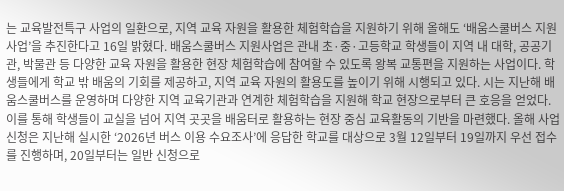는 교육발전특구 사업의 일환으로, 지역 교육 자원을 활용한 체험학습을 지원하기 위해 올해도 ‘배움스쿨버스 지원사업’을 추진한다고 16일 밝혔다. 배움스쿨버스 지원사업은 관내 초·중·고등학교 학생들이 지역 내 대학, 공공기관, 박물관 등 다양한 교육 자원을 활용한 현장 체험학습에 참여할 수 있도록 왕복 교통편을 지원하는 사업이다. 학생들에게 학교 밖 배움의 기회를 제공하고, 지역 교육 자원의 활용도를 높이기 위해 시행되고 있다. 시는 지난해 배움스쿨버스를 운영하며 다양한 지역 교육기관과 연계한 체험학습을 지원해 학교 현장으로부터 큰 호응을 얻었다. 이를 통해 학생들이 교실을 넘어 지역 곳곳을 배움터로 활용하는 현장 중심 교육활동의 기반을 마련했다. 올해 사업 신청은 지난해 실시한 ‘2026년 버스 이용 수요조사’에 응답한 학교를 대상으로 3월 12일부터 19일까지 우선 접수를 진행하며, 20일부터는 일반 신청으로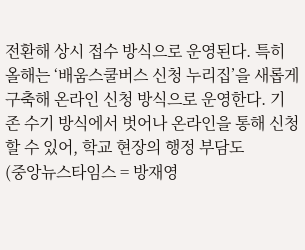전환해 상시 접수 방식으로 운영된다. 특히 올해는 ‘배움스쿨버스 신청 누리집’을 새롭게 구축해 온라인 신청 방식으로 운영한다. 기존 수기 방식에서 벗어나 온라인을 통해 신청할 수 있어, 학교 현장의 행정 부담도
(중앙뉴스타임스 = 방재영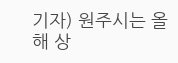기자) 원주시는 올해 상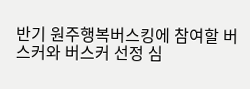반기 원주행복버스킹에 참여할 버스커와 버스커 선정 심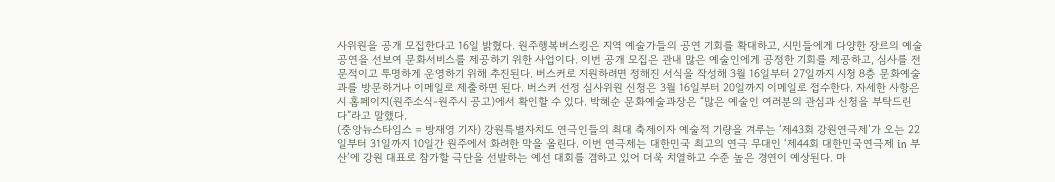사위원을 공개 모집한다고 16일 밝혔다. 원주행복버스킹은 지역 예술가들의 공연 기회를 확대하고, 시민들에게 다양한 장르의 예술 공연을 선보여 문화서비스를 제공하기 위한 사업이다. 이번 공개 모집은 관내 많은 예술인에게 공정한 기회를 제공하고, 심사를 전문적이고 투명하게 운영하기 위해 추진된다. 버스커로 지원하려면 정해진 서식을 작성해 3월 16일부터 27일까지 시청 8층 문화예술과를 방문하거나 이메일로 제출하면 된다. 버스커 선정 심사위원 신청은 3월 16일부터 20일까지 이메일로 접수한다. 자세한 사항은 시 홈페이지(원주소식-원주시 공고)에서 확인할 수 있다. 박혜순 문화예술과장은 “많은 예술인 여러분의 관심과 신청을 부탁드린다”라고 말했다.
(중앙뉴스타임스 = 방재영 기자) 강원특별자치도 연극인들의 최대 축제이자 예술적 기량을 겨루는 ‘제43회 강원연극제’가 오는 22일부터 31일까지 10일간 원주에서 화려한 막을 올린다. 이번 연극제는 대한민국 최고의 연극 무대인 ‘제44회 대한민국연극제 in 부산’에 강원 대표로 참가할 극단을 선발하는 예선 대회를 겸하고 있어 더욱 치열하고 수준 높은 경연이 예상된다. 마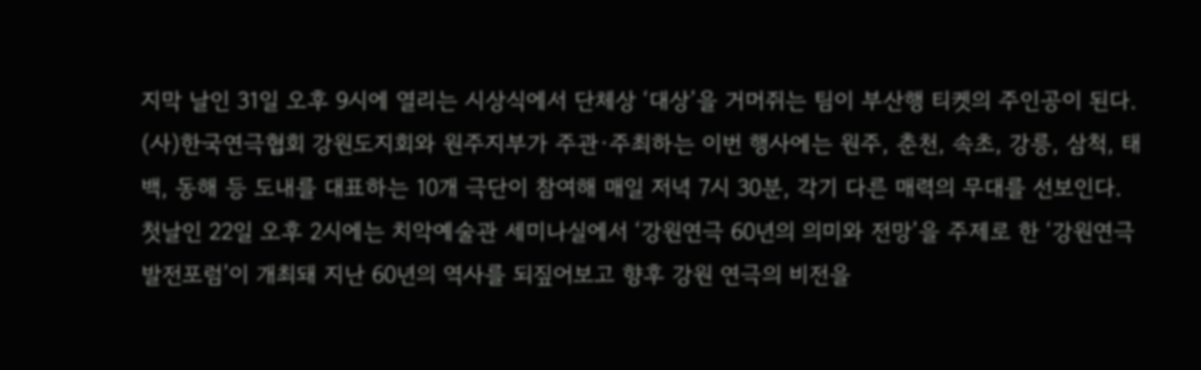지막 날인 31일 오후 9시에 열리는 시상식에서 단체상 ‘대상’을 거머쥐는 팀이 부산행 티켓의 주인공이 된다. (사)한국연극협회 강원도지회와 원주지부가 주관·주최하는 이번 행사에는 원주, 춘천, 속초, 강릉, 삼척, 태백, 동해 등 도내를 대표하는 10개 극단이 참여해 매일 저녁 7시 30분, 각기 다른 매력의 무대를 선보인다. 첫날인 22일 오후 2시에는 치악예술관 세미나실에서 ‘강원연극 60년의 의미와 전망’을 주제로 한 ‘강원연극발전포럼’이 개최돼 지난 60년의 역사를 되짚어보고 향후 강원 연극의 비전을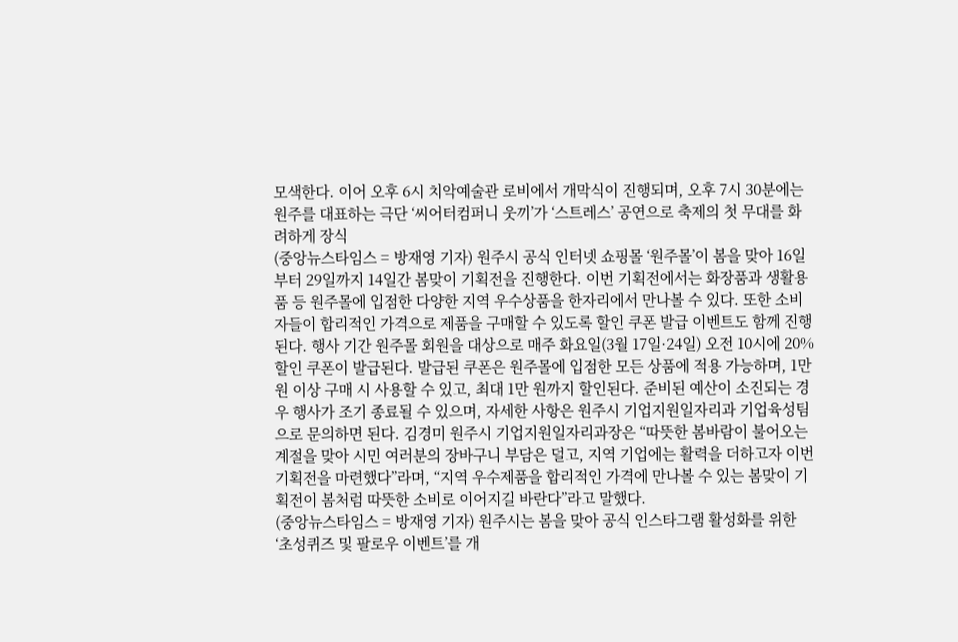모색한다. 이어 오후 6시 치악예술관 로비에서 개막식이 진행되며, 오후 7시 30분에는 원주를 대표하는 극단 ‘씨어터컴퍼니 웃끼’가 ‘스트레스’ 공연으로 축제의 첫 무대를 화려하게 장식
(중앙뉴스타임스 = 방재영 기자) 원주시 공식 인터넷 쇼핑몰 ‘원주몰’이 봄을 맞아 16일부터 29일까지 14일간 봄맞이 기획전을 진행한다. 이번 기획전에서는 화장품과 생활용품 등 원주몰에 입점한 다양한 지역 우수상품을 한자리에서 만나볼 수 있다. 또한 소비자들이 합리적인 가격으로 제품을 구매할 수 있도록 할인 쿠폰 발급 이벤트도 함께 진행된다. 행사 기간 원주몰 회원을 대상으로 매주 화요일(3월 17일·24일) 오전 10시에 20% 할인 쿠폰이 발급된다. 발급된 쿠폰은 원주몰에 입점한 모든 상품에 적용 가능하며, 1만 원 이상 구매 시 사용할 수 있고, 최대 1만 원까지 할인된다. 준비된 예산이 소진되는 경우 행사가 조기 종료될 수 있으며, 자세한 사항은 원주시 기업지원일자리과 기업육성팀으로 문의하면 된다. 김경미 원주시 기업지원일자리과장은 “따뜻한 봄바람이 불어오는 계절을 맞아 시민 여러분의 장바구니 부담은 덜고, 지역 기업에는 활력을 더하고자 이번 기획전을 마련했다”라며, “지역 우수제품을 합리적인 가격에 만나볼 수 있는 봄맞이 기획전이 봄처럼 따뜻한 소비로 이어지길 바란다”라고 말했다.
(중앙뉴스타임스 = 방재영 기자) 원주시는 봄을 맞아 공식 인스타그램 활성화를 위한 ‘초성퀴즈 및 팔로우 이벤트’를 개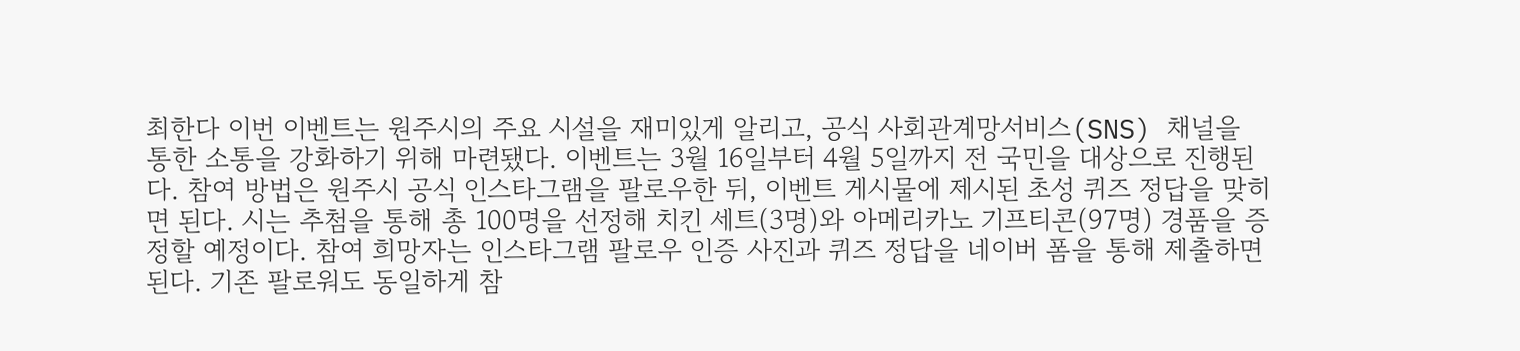최한다 이번 이벤트는 원주시의 주요 시설을 재미있게 알리고, 공식 사회관계망서비스(SNS) 채널을 통한 소통을 강화하기 위해 마련됐다. 이벤트는 3월 16일부터 4월 5일까지 전 국민을 대상으로 진행된다. 참여 방법은 원주시 공식 인스타그램을 팔로우한 뒤, 이벤트 게시물에 제시된 초성 퀴즈 정답을 맞히면 된다. 시는 추첨을 통해 총 100명을 선정해 치킨 세트(3명)와 아메리카노 기프티콘(97명) 경품을 증정할 예정이다. 참여 희망자는 인스타그램 팔로우 인증 사진과 퀴즈 정답을 네이버 폼을 통해 제출하면 된다. 기존 팔로워도 동일하게 참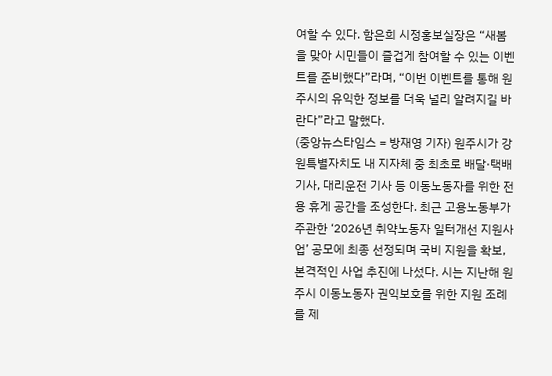여할 수 있다. 함은희 시정홍보실장은 “새봄을 맞아 시민들이 즐겁게 참여할 수 있는 이벤트를 준비했다”라며, “이번 이벤트를 통해 원주시의 유익한 정보를 더욱 널리 알려지길 바란다”라고 말했다.
(중앙뉴스타임스 = 방재영 기자) 원주시가 강원특별자치도 내 지자체 중 최초로 배달·택배 기사, 대리운전 기사 등 이동노동자를 위한 전용 휴게 공간을 조성한다. 최근 고용노동부가 주관한 ‘2026년 취약노동자 일터개선 지원사업’ 공모에 최종 선정되며 국비 지원을 확보, 본격적인 사업 추진에 나섰다. 시는 지난해 원주시 이동노동자 권익보호를 위한 지원 조례를 제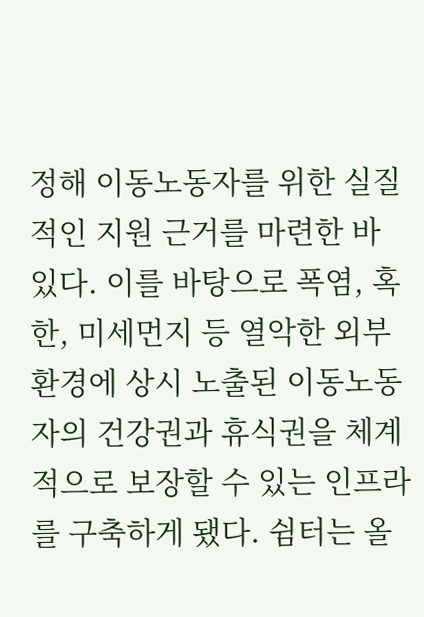정해 이동노동자를 위한 실질적인 지원 근거를 마련한 바 있다. 이를 바탕으로 폭염, 혹한, 미세먼지 등 열악한 외부 환경에 상시 노출된 이동노동자의 건강권과 휴식권을 체계적으로 보장할 수 있는 인프라를 구축하게 됐다. 쉼터는 올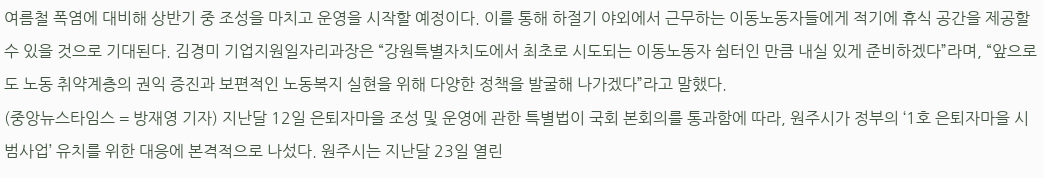여름철 폭염에 대비해 상반기 중 조성을 마치고 운영을 시작할 예정이다. 이를 통해 하절기 야외에서 근무하는 이동노동자들에게 적기에 휴식 공간을 제공할 수 있을 것으로 기대된다. 김경미 기업지원일자리과장은 “강원특별자치도에서 최초로 시도되는 이동노동자 쉼터인 만큼 내실 있게 준비하겠다”라며, “앞으로도 노동 취약계층의 권익 증진과 보편적인 노동복지 실현을 위해 다양한 정책을 발굴해 나가겠다”라고 말했다.
(중앙뉴스타임스 = 방재영 기자) 지난달 12일 은퇴자마을 조성 및 운영에 관한 특별법이 국회 본회의를 통과함에 따라, 원주시가 정부의 ‘1호 은퇴자마을 시범사업’ 유치를 위한 대응에 본격적으로 나섰다. 원주시는 지난달 23일 열린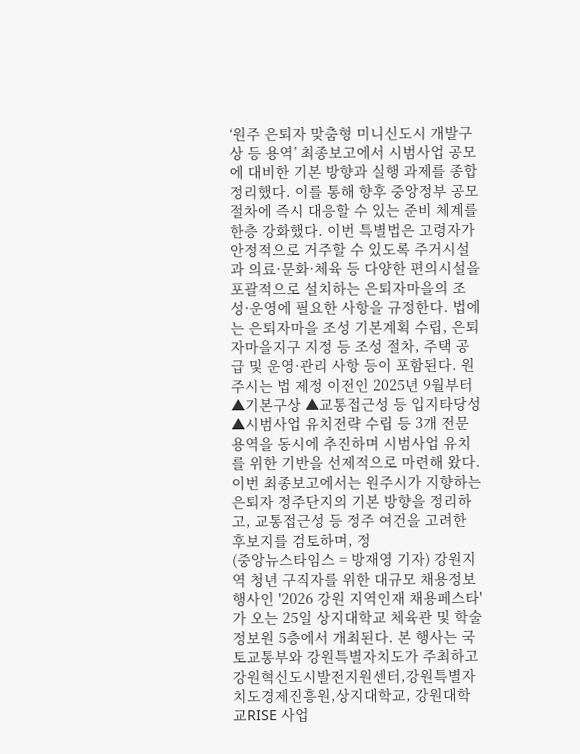‘원주 은퇴자 맞춤형 미니신도시 개발구상 등 용역’ 최종보고에서 시범사업 공모에 대비한 기본 방향과 실행 과제를 종합 정리했다. 이를 통해 향후 중앙정부 공모 절차에 즉시 대응할 수 있는 준비 체계를 한층 강화했다. 이번 특별법은 고령자가 안정적으로 거주할 수 있도록 주거시설과 의료·문화·체육 등 다양한 편의시설을 포괄적으로 설치하는 은퇴자마을의 조성·운영에 필요한 사항을 규정한다. 법에는 은퇴자마을 조성 기본계획 수립, 은퇴자마을지구 지정 등 조성 절차, 주택 공급 및 운영·관리 사항 등이 포함된다. 원주시는 법 제정 이전인 2025년 9월부터 ▲기본구상 ▲교통접근성 등 입지타당성 ▲시범사업 유치전략 수립 등 3개 전문 용역을 동시에 추진하며 시범사업 유치를 위한 기반을 선제적으로 마련해 왔다. 이번 최종보고에서는 원주시가 지향하는 은퇴자 정주단지의 기본 방향을 정리하고, 교통접근성 등 정주 여건을 고려한 후보지를 검토하며, 정
(중앙뉴스타임스 = 방재영 기자) 강원지역 청년 구직자를 위한 대규모 채용정보 행사인 '2026 강원 지역인재 채용페스타'가 오는 25일 상지대학교 체육관 및 학술정보원 5층에서 개최된다. 본 행사는 국토교통부와 강원특별자치도가 주최하고 강원혁신도시발전지원센터,강원특별자치도경제진흥원,상지대학교, 강원대학교RISE 사업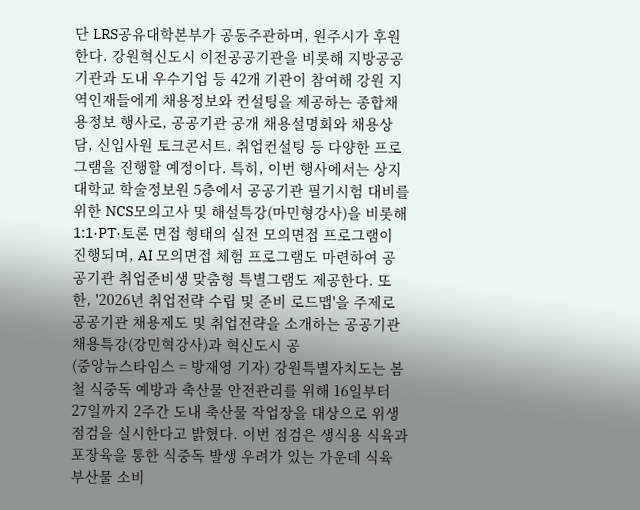단 LRS공유대학본부가 공동주관하며, 원주시가 후원한다. 강원혁신도시 이전공공기관을 비롯해 지방공공기관과 도내 우수기업 등 42개 기관이 참여해 강원 지역인재들에게 채용정보와 컨설팅을 제공하는 종합채용정보 행사로, 공공기관 공개 채용설명회와 채용상담, 신입사원 토크콘서트. 취업컨설팅 등 다양한 프로그램을 진행할 예정이다. 특히, 이번 행사에서는 상지대학교 학술정보원 5층에서 공공기관 필기시험 대비를 위한 NCS모의고사 및 해설특강(마민형강사)을 비롯해 1:1·PT·토론 면접 형태의 실전 모의면접 프로그램이 진행되며, AI 모의면접 체험 프로그램도 마련하여 공공기관 취업준비생 맞춤형 특별그램도 제공한다. 또한, '2026년 취업전략 수립 및 준비 로드맵'을 주제로 공공기관 채용제도 및 취업전략을 소개하는 공공기관 채용특강(강민혁강사)과 혁신도시 공
(중앙뉴스타임스 = 방재영 기자) 강원특별자치도는 봄철 식중독 예방과 축산물 안전관리를 위해 16일부터 27일까지 2주간 도내 축산물 작업장을 대상으로 위생 점검을 실시한다고 밝혔다. 이번 점검은 생식용 식육과 포장육을 통한 식중독 발생 우려가 있는 가운데 식육 부산물 소비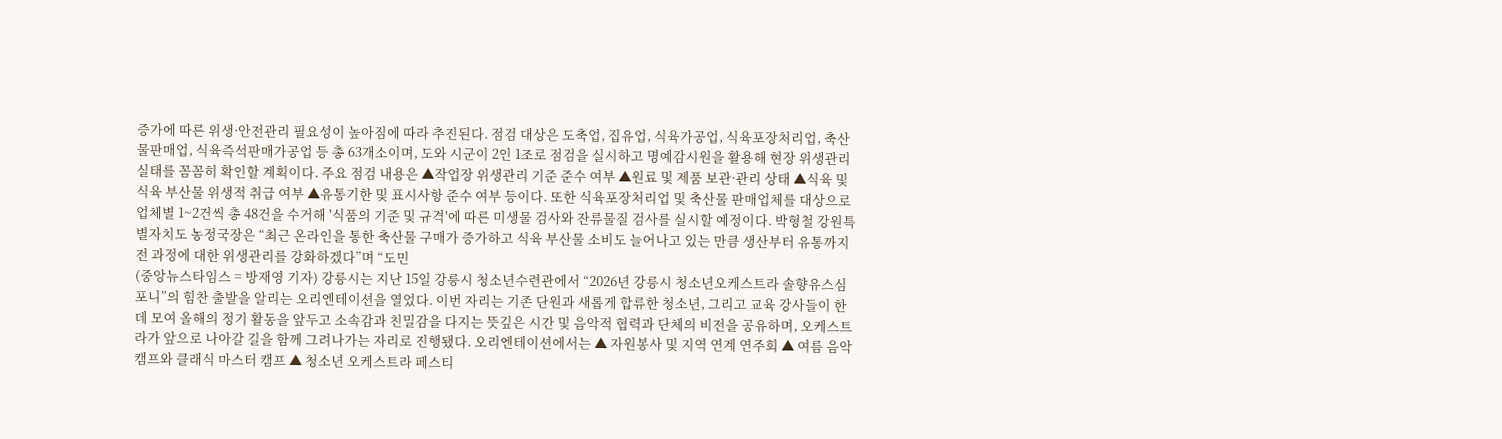증가에 따른 위생·안전관리 필요성이 높아짐에 따라 추진된다. 점검 대상은 도축업, 집유업, 식육가공업, 식육포장처리업, 축산물판매업, 식육즉석판매가공업 등 총 63개소이며, 도와 시군이 2인 1조로 점검을 실시하고 명예감시원을 활용해 현장 위생관리 실태를 꼼꼼히 확인할 계획이다. 주요 점검 내용은 ▲작업장 위생관리 기준 준수 여부 ▲원료 및 제품 보관·관리 상태 ▲식육 및 식육 부산물 위생적 취급 여부 ▲유통기한 및 표시사항 준수 여부 등이다. 또한 식육포장처리업 및 축산물 판매업체를 대상으로 업체별 1~2건씩 총 48건을 수거해 '식품의 기준 및 규격'에 따른 미생물 검사와 잔류물질 검사를 실시할 예정이다. 박형철 강원특별자치도 농정국장은 “최근 온라인을 통한 축산물 구매가 증가하고 식육 부산물 소비도 늘어나고 있는 만큼 생산부터 유통까지 전 과정에 대한 위생관리를 강화하겠다”며 “도민
(중앙뉴스타임스 = 방재영 기자) 강릉시는 지난 15일 강릉시 청소년수련관에서 “2026년 강릉시 청소년오케스트라 솔향유스심포니”의 힘찬 출발을 알리는 오리엔테이션을 열었다. 이번 자리는 기존 단원과 새롭게 합류한 청소년, 그리고 교육 강사들이 한데 모여 올해의 정기 활동을 앞두고 소속감과 친밀감을 다지는 뜻깊은 시간 및 음악적 협력과 단체의 비전을 공유하며, 오케스트라가 앞으로 나아갈 길을 함께 그려나가는 자리로 진행됐다. 오리엔테이션에서는 ▲ 자원봉사 및 지역 연계 연주회 ▲ 여름 음악캠프와 클래식 마스터 캠프 ▲ 청소년 오케스트라 페스티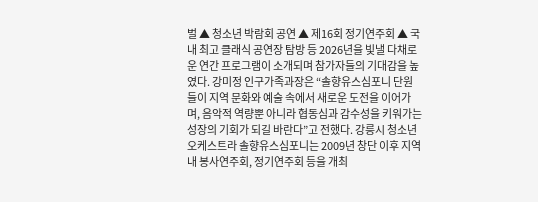벌 ▲ 청소년 박람회 공연 ▲ 제16회 정기연주회 ▲ 국내 최고 클래식 공연장 탐방 등 2026년을 빛낼 다채로운 연간 프로그램이 소개되며 참가자들의 기대감을 높였다. 강미정 인구가족과장은 “솔향유스심포니 단원들이 지역 문화와 예술 속에서 새로운 도전을 이어가며, 음악적 역량뿐 아니라 협동심과 감수성을 키워가는 성장의 기회가 되길 바란다”고 전했다. 강릉시 청소년오케스트라 솔향유스심포니는 2009년 창단 이후 지역 내 봉사연주회, 정기연주회 등을 개최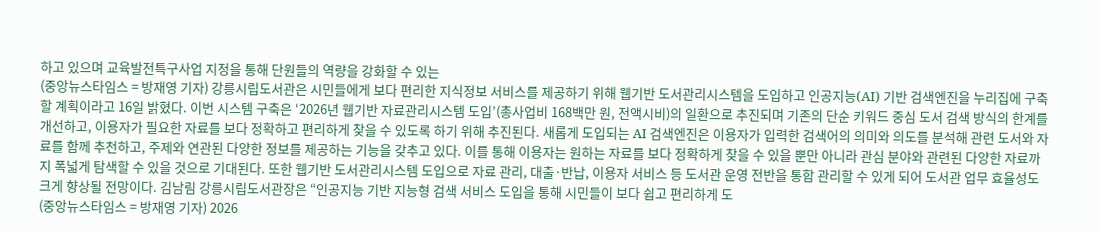하고 있으며 교육발전특구사업 지정을 통해 단원들의 역량을 강화할 수 있는
(중앙뉴스타임스 = 방재영 기자) 강릉시립도서관은 시민들에게 보다 편리한 지식정보 서비스를 제공하기 위해 웹기반 도서관리시스템을 도입하고 인공지능(AI) 기반 검색엔진을 누리집에 구축할 계획이라고 16일 밝혔다. 이번 시스템 구축은 ‘2026년 웹기반 자료관리시스템 도입’(총사업비 168백만 원, 전액시비)의 일환으로 추진되며 기존의 단순 키워드 중심 도서 검색 방식의 한계를 개선하고, 이용자가 필요한 자료를 보다 정확하고 편리하게 찾을 수 있도록 하기 위해 추진된다. 새롭게 도입되는 AI 검색엔진은 이용자가 입력한 검색어의 의미와 의도를 분석해 관련 도서와 자료를 함께 추천하고, 주제와 연관된 다양한 정보를 제공하는 기능을 갖추고 있다. 이를 통해 이용자는 원하는 자료를 보다 정확하게 찾을 수 있을 뿐만 아니라 관심 분야와 관련된 다양한 자료까지 폭넓게 탐색할 수 있을 것으로 기대된다. 또한 웹기반 도서관리시스템 도입으로 자료 관리, 대출·반납, 이용자 서비스 등 도서관 운영 전반을 통합 관리할 수 있게 되어 도서관 업무 효율성도 크게 향상될 전망이다. 김남림 강릉시립도서관장은 “인공지능 기반 지능형 검색 서비스 도입을 통해 시민들이 보다 쉽고 편리하게 도
(중앙뉴스타임스 = 방재영 기자) 2026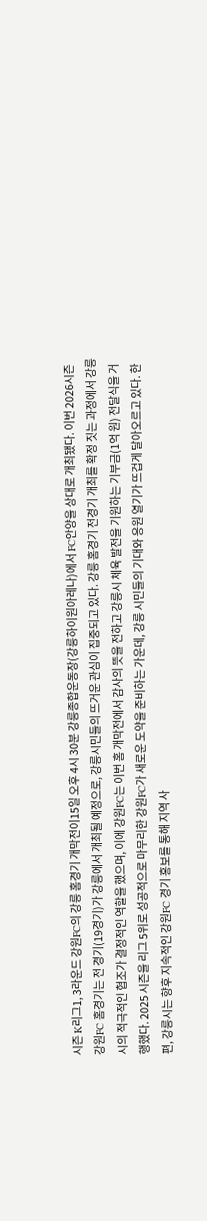시즌 K리그1, 3라운드 강원FC의 강릉 홈경기 개막전이15일 오후 4시 30분 강릉종합운동장(강릉하이원아레나)에서 FC안양을 상대로 개최됐다. 이번 2026시즌 강원FC 홈경기는 전 경기(19경기)가 강릉에서 개최될 예정으로, 강릉시민들의 뜨거운 관심이 집중되고 있다. 강릉 홈경기 전경기 개최를 확정 짓는 과정에서 강릉시의 적극적인 협조가 결정적인 역할을 했으며, 이에 강원FC는 이번 홈 개막전에서 감사의 뜻을 전하고 강릉시 체육 발전을 기원하는 기부금(1억 원) 전달식을 거행했다. 2025 시즌을 리그 5위로 성공적으로 마무리한 강원FC가 새로운 도약을 준비하는 가운데, 강릉 시민들의 기대와 응원 열기가 뜨겁게 달아오르고 있다. 한편, 강릉시는 향후 지속적인 강원FC 경기 홍보를 통해 지역 사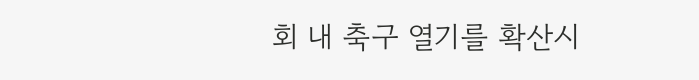회 내 축구 열기를 확산시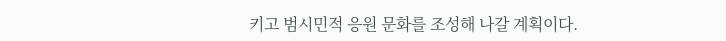키고 범시민적 응원 문화를 조성해 나갈 계획이다.